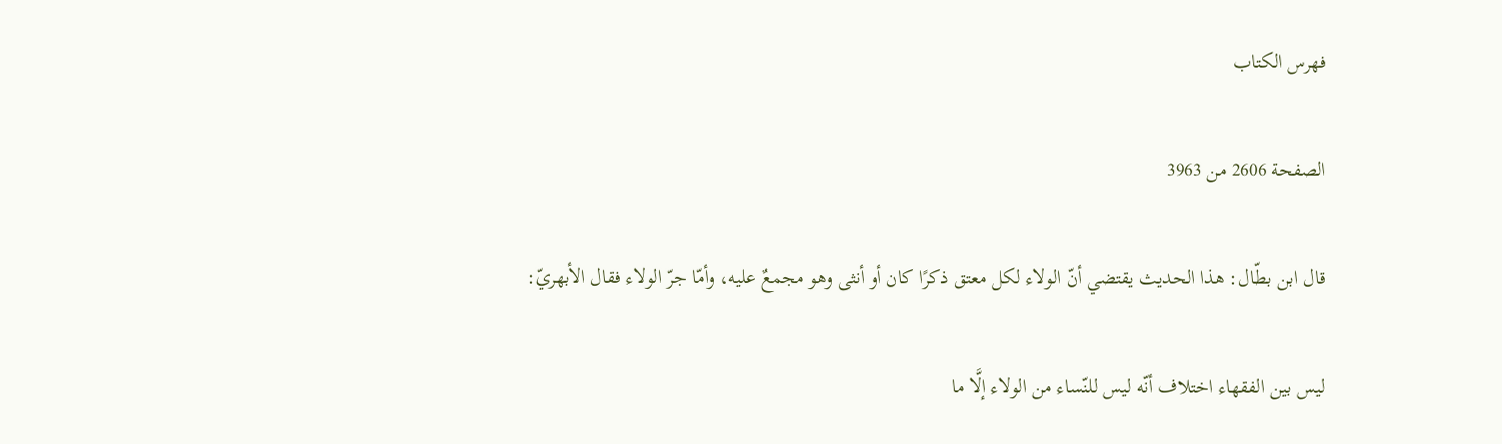فهرس الكتاب

الصفحة 2606 من 3963

قال ابن بطّال: هذا الحديث يقتضي أنّ الولاء لكل معتق ذكرًا كان أو أنثى وهو مجمعٌ عليه، وأمّا جرّ الولاء فقال الأبهريّ:

ليس بين الفقهاء اختلاف أنّه ليس للنّساء من الولاء إلَّا ما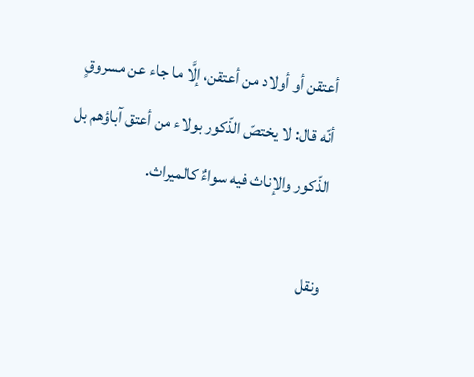أعتقن أو أولاد من أعتقن، إلَّا ما جاء عن مسروقٍ أنّه قال: لا يختصّ الذّكور بولاء من أعتق آباؤهم بل الذّكور والإناث فيه سواءٌ كالميراث.

ونقل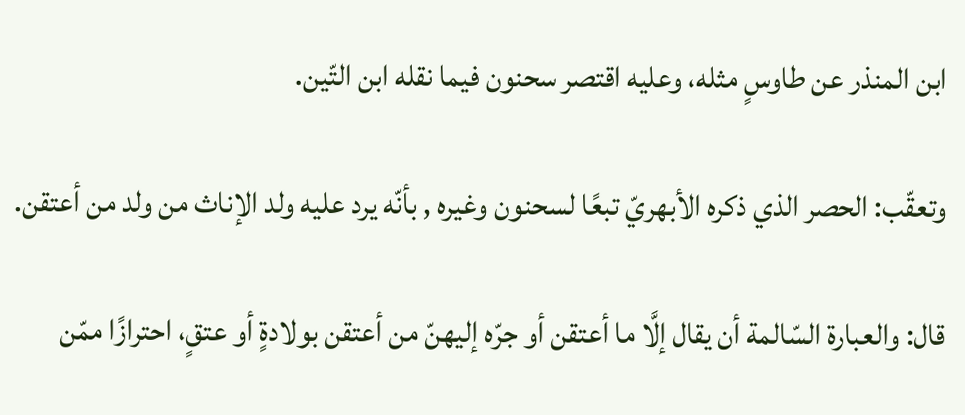ابن المنذر عن طاوسٍ مثله، وعليه اقتصر سحنون فيما نقله ابن التّين.

وتعقّب: الحصر الذي ذكره الأبهريّ تبعًا لسحنون وغيره , بأنّه يرد عليه ولد الإناث من ولد من أعتقن.

قال: والعبارة السّالمة أن يقال إلَّا ما أعتقن أو جرّه إليهنّ من أعتقن بولادةٍ أو عتقٍ، احترازًا ممّن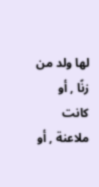لها ولد من زنًا , أو كانت ملاعنة , أو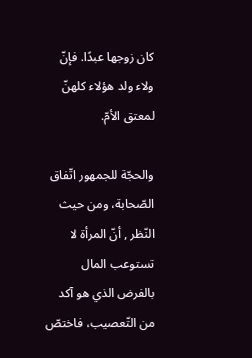كان زوجها عبدًا. فإنّ ولاء ولد هؤلاء كلهنّ لمعتق الأمّ.

والحجّة للجمهور اتّفاق الصّحابة، ومن حيث النّظر , أنّ المرأة لا تستوعب المال بالفرض الذي هو آكد من التّعصيب، فاختصّ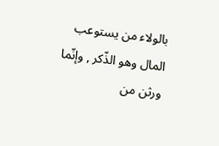بالولاء من يستوعب المال وهو الذّكر , وإنّما ورثن من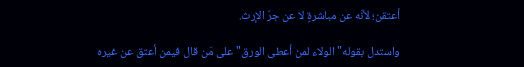أعتقن؛ لأنّه عن مباشرةٍ لا عن جرّ الإرث.

واستدل بقوله"الولاء لمن أعطى الورق"على مَن قال فيمن أعتق عن غيره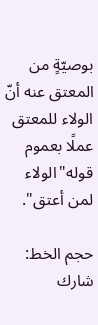بوصيّةٍ من المعتق عنه أنّ الولاء للمعتق عملًا بعموم قوله"الولاء لمن أعتق".

حجم الخط:
شارك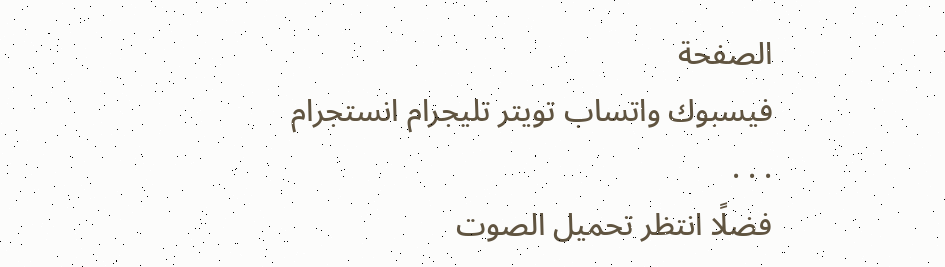الصفحة
فيسبوك واتساب تويتر تليجرام انستجرام
. . .
فضلًا انتظر تحميل الصوت